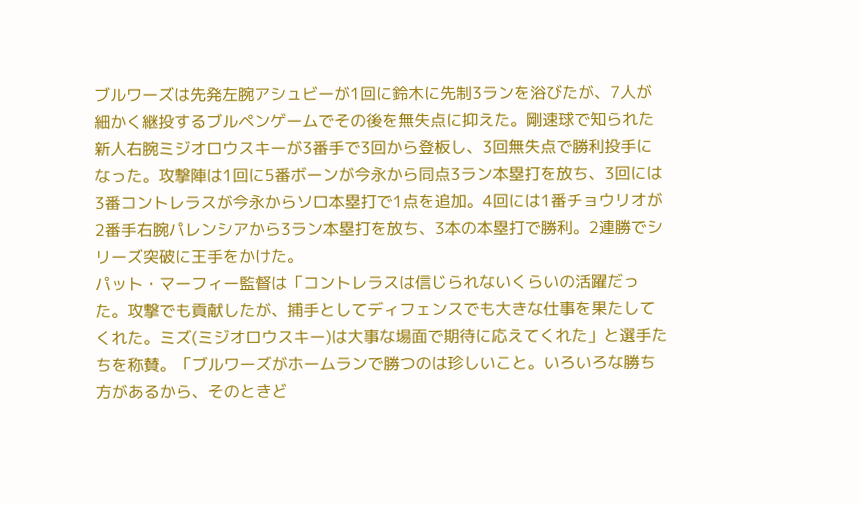ブルワーズは先発左腕アシュビーが1回に鈴木に先制3ランを浴びたが、7人が細かく継投するブルペンゲームでその後を無失点に抑えた。剛速球で知られた新人右腕ミジオロウスキーが3番手で3回から登板し、3回無失点で勝利投手になった。攻撃陣は1回に5番ボーンが今永から同点3ラン本塁打を放ち、3回には3番コントレラスが今永からソロ本塁打で1点を追加。4回には1番チョウリオが2番手右腕パレンシアから3ラン本塁打を放ち、3本の本塁打で勝利。2連勝でシリーズ突破に王手をかけた。
パット・マーフィー監督は「コントレラスは信じられないくらいの活躍だった。攻撃でも貢献したが、捕手としてディフェンスでも大きな仕事を果たしてくれた。ミズ(ミジオロウスキー)は大事な場面で期待に応えてくれた」と選手たちを称賛。「ブルワーズがホームランで勝つのは珍しいこと。いろいろな勝ち方があるから、そのときど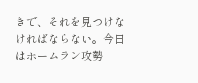きで、それを見つけなければならない。今日はホームラン攻勢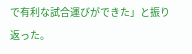で有利な試合運びができた」と振り返った。